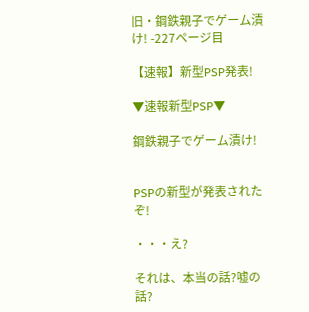旧・鋼鉄親子でゲーム漬け! -227ページ目

【速報】新型PSP発表!

▼速報新型PSP▼

鋼鉄親子でゲーム漬け!


PSPの新型が発表されたぞ!

・・・え?

それは、本当の話?嘘の話?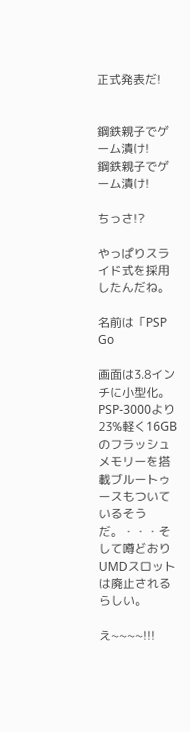正式発表だ!


鋼鉄親子でゲーム漬け!
鋼鉄親子でゲーム漬け!

ちっさ!?

やっぱりスライド式を採用したんだね。

名前は「PSP Go

画面は3.8インチに小型化。PSP-3000より23%軽く16GBのフラッシュメモリーを搭載ブルートゥースもついているそうだ。・・・そして噂どおりUMDスロットは廃止されるらしい。

え~~~~!!!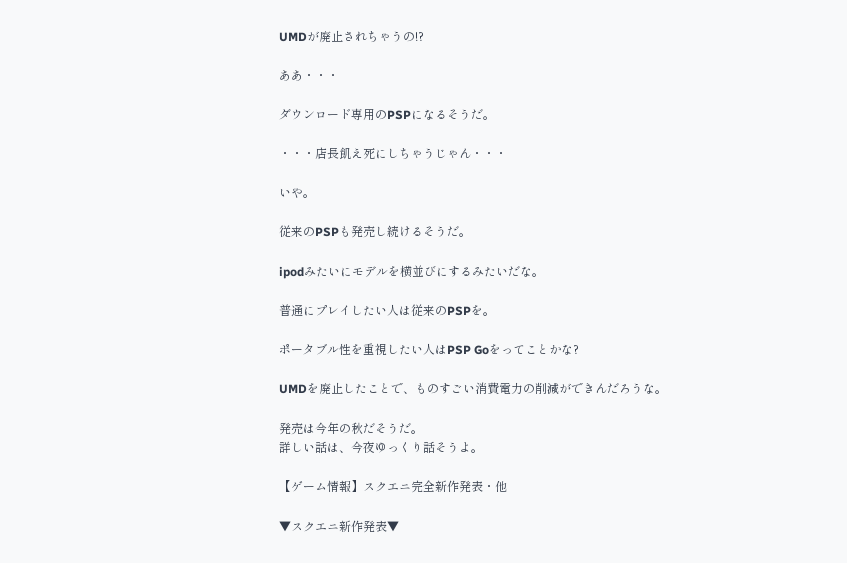UMDが廃止されちゃうの!?

ああ・・・

ダウンロード専用のPSPになるそうだ。

・・・店長飢え死にしちゃうじゃん・・・

いや。

従来のPSPも発売し続けるそうだ。

ipodみたいにモデルを横並びにするみたいだな。

普通にプレイしたい人は従来のPSPを。

ポータブル性を重視したい人はPSP Goをってことかな?

UMDを廃止したことで、ものすごい消費電力の削減ができんだろうな。

発売は今年の秋だそうだ。
詳しい話は、今夜ゆっくり話そうよ。

【ゲーム情報】スクエニ完全新作発表・他

▼スクエニ新作発表▼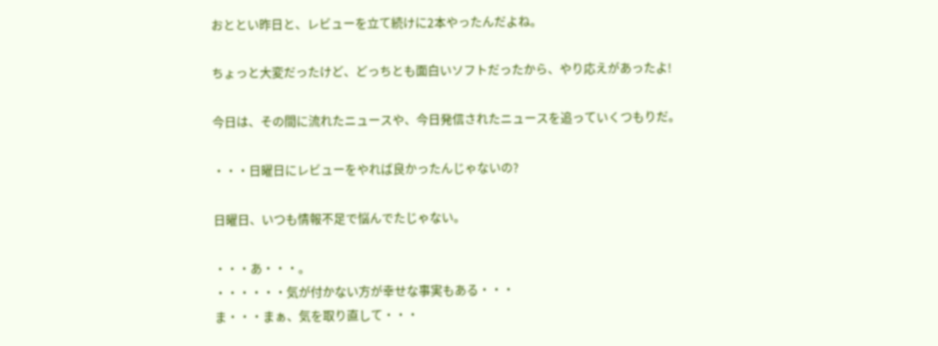おととい昨日と、レビューを立て続けに2本やったんだよね。

ちょっと大変だったけど、どっちとも面白いソフトだったから、やり応えがあったよ!

今日は、その間に流れたニュースや、今日発信されたニュースを追っていくつもりだ。

・・・日曜日にレビューをやれば良かったんじゃないの?

日曜日、いつも情報不足で悩んでたじゃない。

・・・あ・・・。
・・・・・・気が付かない方が幸せな事実もある・・・
ま・・・まぁ、気を取り直して・・・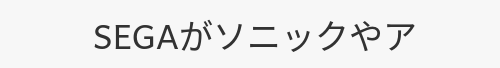SEGAがソニックやア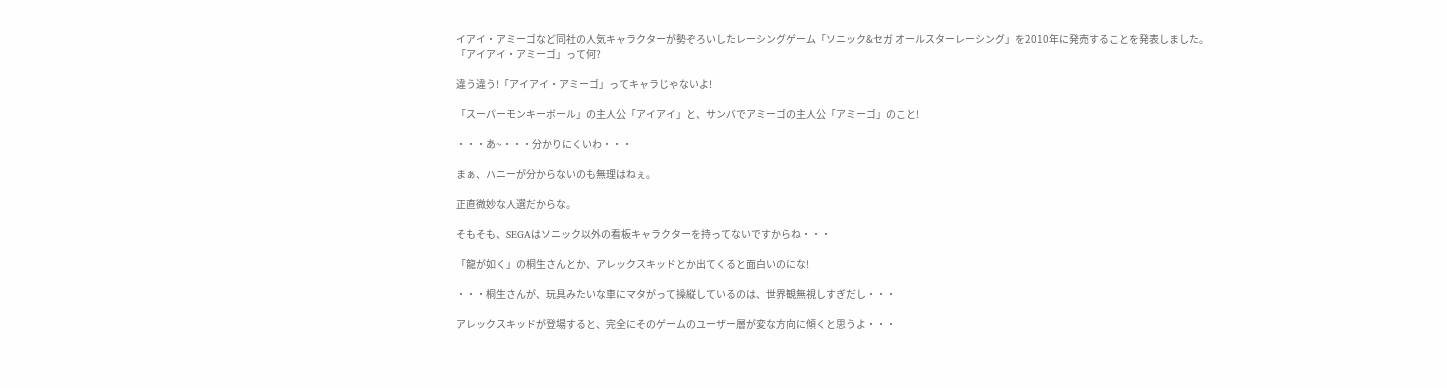イアイ・アミーゴなど同社の人気キャラクターが勢ぞろいしたレーシングゲーム「ソニック&セガ オールスターレーシング」を2010年に発売することを発表しました。
「アイアイ・アミーゴ」って何?

違う違う!「アイアイ・アミーゴ」ってキャラじゃないよ!

「スーパーモンキーボール」の主人公「アイアイ」と、サンバでアミーゴの主人公「アミーゴ」のこと!

・・・あ~・・・分かりにくいわ・・・

まぁ、ハニーが分からないのも無理はねぇ。

正直微妙な人選だからな。

そもそも、SEGAはソニック以外の看板キャラクターを持ってないですからね・・・

「龍が如く」の桐生さんとか、アレックスキッドとか出てくると面白いのにな!

・・・桐生さんが、玩具みたいな車にマタがって操縦しているのは、世界観無視しすぎだし・・・

アレックスキッドが登場すると、完全にそのゲームのユーザー層が変な方向に傾くと思うよ・・・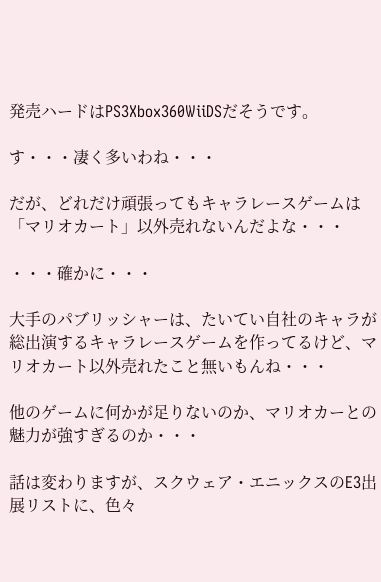発売ハードはPS3Xbox360WiiDSだそうです。

す・・・凄く多いわね・・・

だが、どれだけ頑張ってもキャラレースゲームは「マリオカート」以外売れないんだよな・・・

・・・確かに・・・

大手のパブリッシャーは、たいてい自社のキャラが総出演するキャラレースゲームを作ってるけど、マリオカート以外売れたこと無いもんね・・・

他のゲームに何かが足りないのか、マリオカーとの魅力が強すぎるのか・・・

話は変わりますが、スクウェア・エニックスのE3出展リストに、色々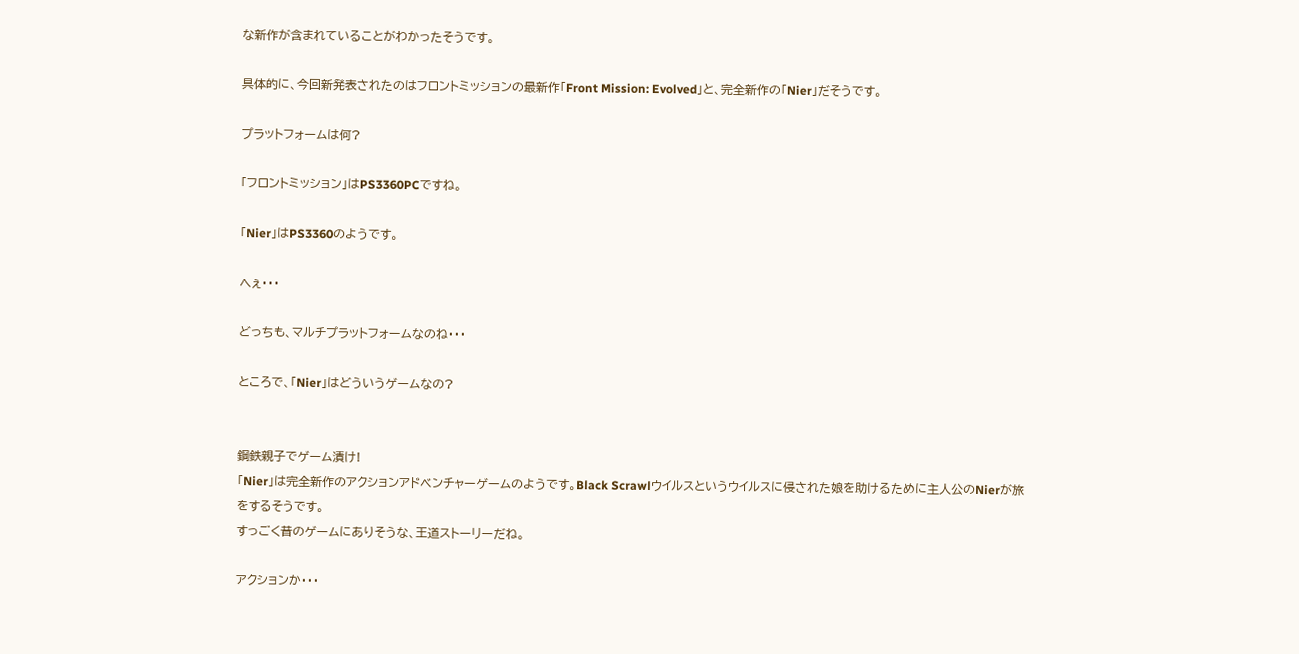な新作が含まれていることがわかったそうです。

具体的に、今回新発表されたのはフロントミッションの最新作「Front Mission: Evolved」と、完全新作の「Nier」だそうです。

プラットフォームは何?

「フロントミッション」はPS3360PCですね。

「Nier」はPS3360のようです。

へぇ・・・

どっちも、マルチプラットフォームなのね・・・

ところで、「Nier」はどういうゲームなの?


鋼鉄親子でゲーム漬け!
「Nier」は完全新作のアクションアドベンチャーゲームのようです。Black Scrawlウイルスというウイルスに侵された娘を助けるために主人公のNierが旅をするそうです。
すっごく昔のゲームにありそうな、王道ストーリーだね。

アクションか・・・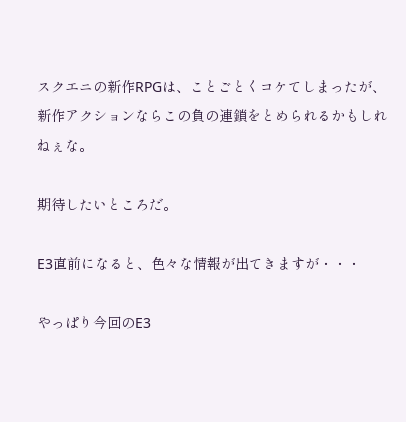スクエニの新作RPGは、ことごとくコケてしまったが、新作アクションならこの負の連鎖をとめられるかもしれねぇな。

期待したいところだ。

E3直前になると、色々な情報が出てきますが・・・

やっぱり今回のE3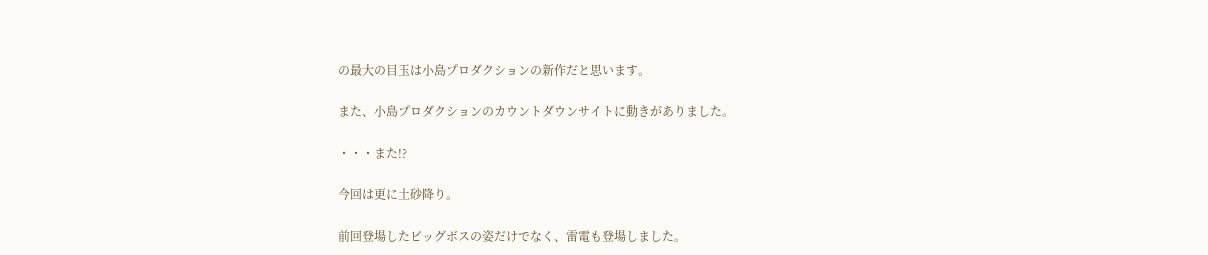の最大の目玉は小島プロダクションの新作だと思います。

また、小島プロダクションのカウントダウンサイトに動きがありました。

・・・また!?

今回は更に土砂降り。

前回登場したビッグボスの姿だけでなく、雷電も登場しました。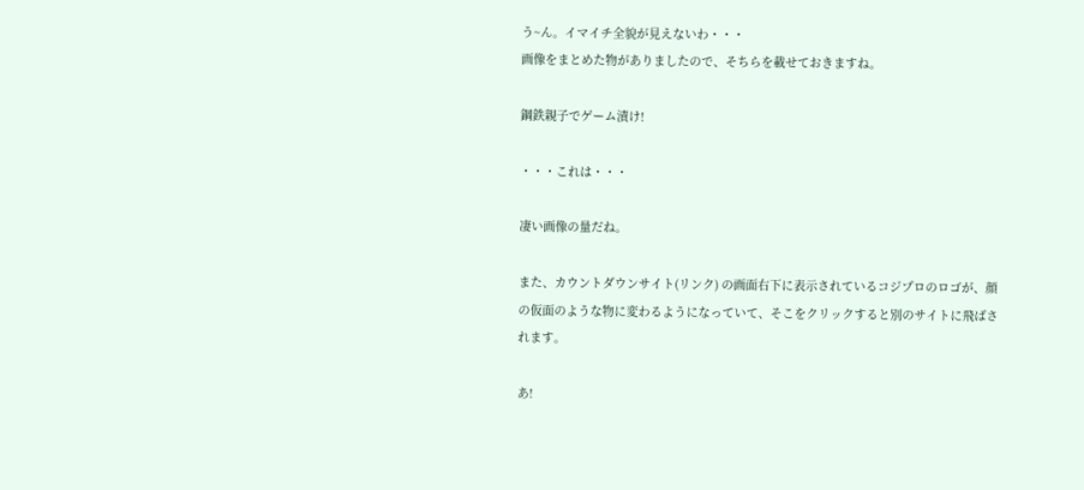う~ん。イマイチ全貌が見えないわ・・・
画像をまとめた物がありましたので、そちらを載せておきますね。

鋼鉄親子でゲーム漬け!

・・・これは・・・

凄い画像の量だね。

また、カウントダウンサイト(リンク) の画面右下に表示されているコジプロのロゴが、顔の仮面のような物に変わるようになっていて、そこをクリックすると別のサイトに飛ばされます。

あ!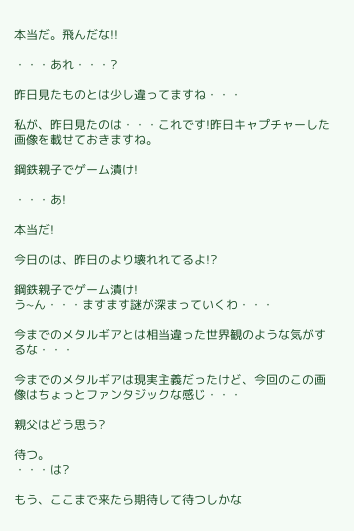本当だ。飛んだな!!

・・・あれ・・・?

昨日見たものとは少し違ってますね・・・

私が、昨日見たのは・・・これです!昨日キャプチャーした画像を載せておきますね。

鋼鉄親子でゲーム漬け!

・・・あ!

本当だ!

今日のは、昨日のより壊れれてるよ!?

鋼鉄親子でゲーム漬け!
う~ん・・・ますます謎が深まっていくわ・・・

今までのメタルギアとは相当違った世界観のような気がするな・・・

今までのメタルギアは現実主義だったけど、今回のこの画像はちょっとファンタジックな感じ・・・

親父はどう思う?

待つ。
・・・は?

もう、ここまで来たら期待して待つしかな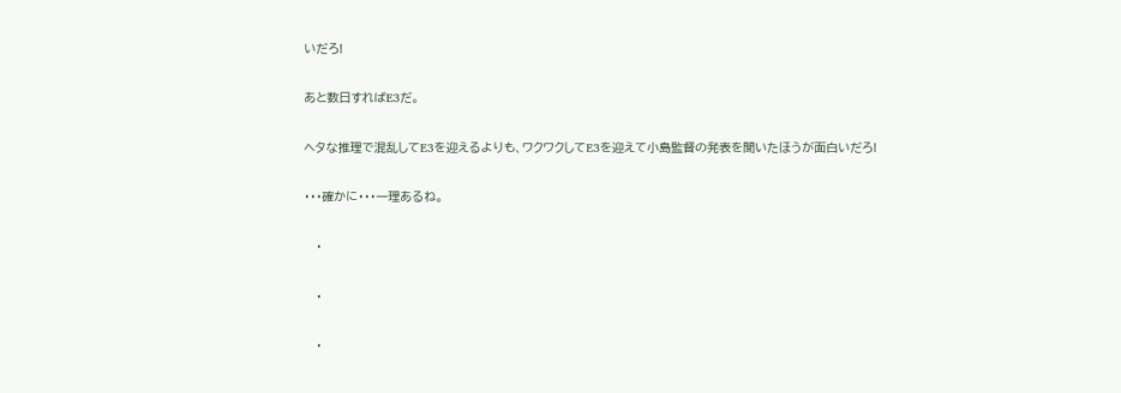いだろ!

あと数日すればE3だ。

ヘタな推理で混乱してE3を迎えるよりも、ワクワクしてE3を迎えて小島監督の発表を聞いたほうが面白いだろ!

・・・確かに・・・一理あるね。

   ・

   ・

   ・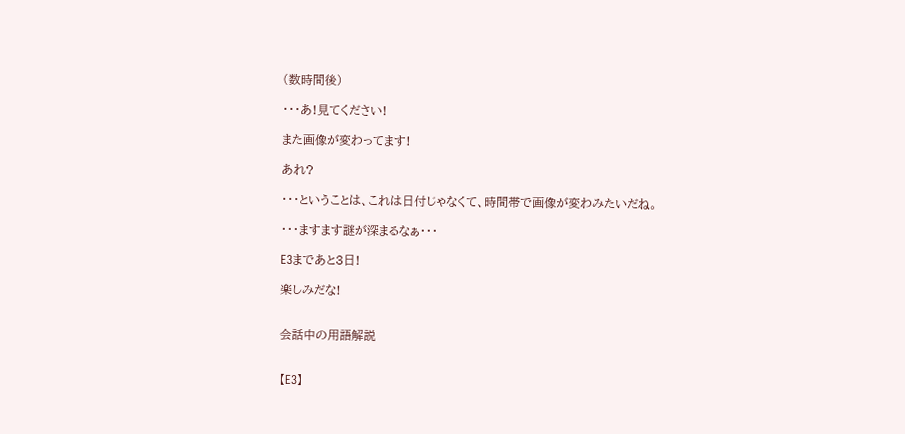(数時間後)

・・・あ!見てください!

また画像が変わってます!

あれ?

・・・ということは、これは日付じゃなくて、時間帯で画像が変わみたいだね。

・・・ますます謎が深まるなぁ・・・

E3まであと3日!

楽しみだな!


会話中の用語解説


【E3】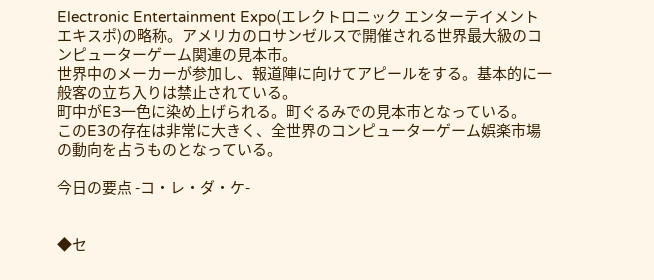Electronic Entertainment Expo(エレクトロニック エンターテイメント エキスポ)の略称。アメリカのロサンゼルスで開催される世界最大級のコンピューターゲーム関連の見本市。
世界中のメーカーが参加し、報道陣に向けてアピールをする。基本的に一般客の立ち入りは禁止されている。
町中がE3一色に染め上げられる。町ぐるみでの見本市となっている。
このE3の存在は非常に大きく、全世界のコンピューターゲーム娯楽市場の動向を占うものとなっている。

今日の要点 -コ・レ・ダ・ケ-


◆セ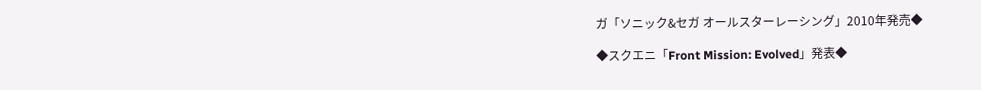ガ「ソニック&セガ オールスターレーシング」2010年発売◆

◆スクエニ「Front Mission: Evolved」発表◆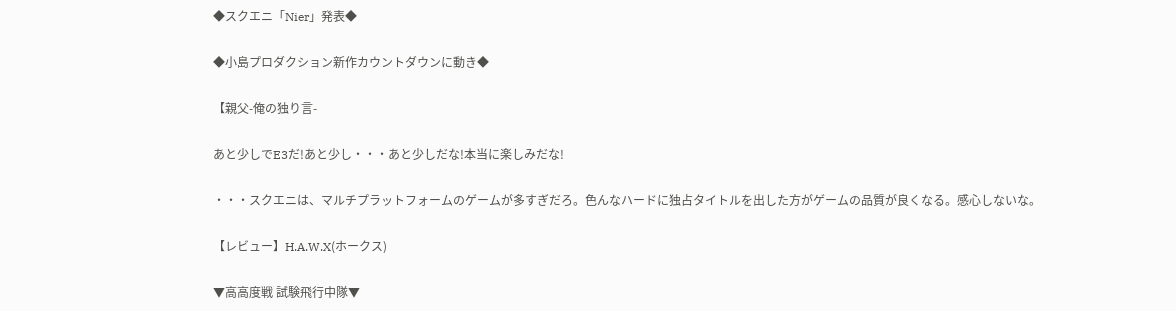◆スクエニ「Nier」発表◆

◆小島プロダクション新作カウントダウンに動き◆

【親父-俺の独り言-

あと少しでE3だ!あと少し・・・あと少しだな!本当に楽しみだな!

・・・スクエニは、マルチプラットフォームのゲームが多すぎだろ。色んなハードに独占タイトルを出した方がゲームの品質が良くなる。感心しないな。

【レビュー】H.A.W.X(ホークス)

▼高高度戦 試験飛行中隊▼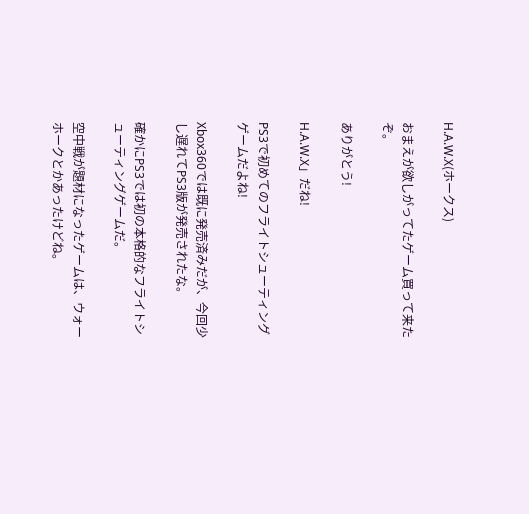H.A.W.X(ホークス)

おまえが欲しがってたゲーム買って来たぞ。

ありがとう!

H.A.W.X」だね!

PS3で初めてのフライトシューティングゲームだよね!

Xbox360では既に発売済みだが、今回少し遅れてPS3版が発売されたな。

確かにPS3では初の本格的なフライトシューティングゲームだ。

空中戦が題材になったゲームは、ウォーホークとかあったけどね。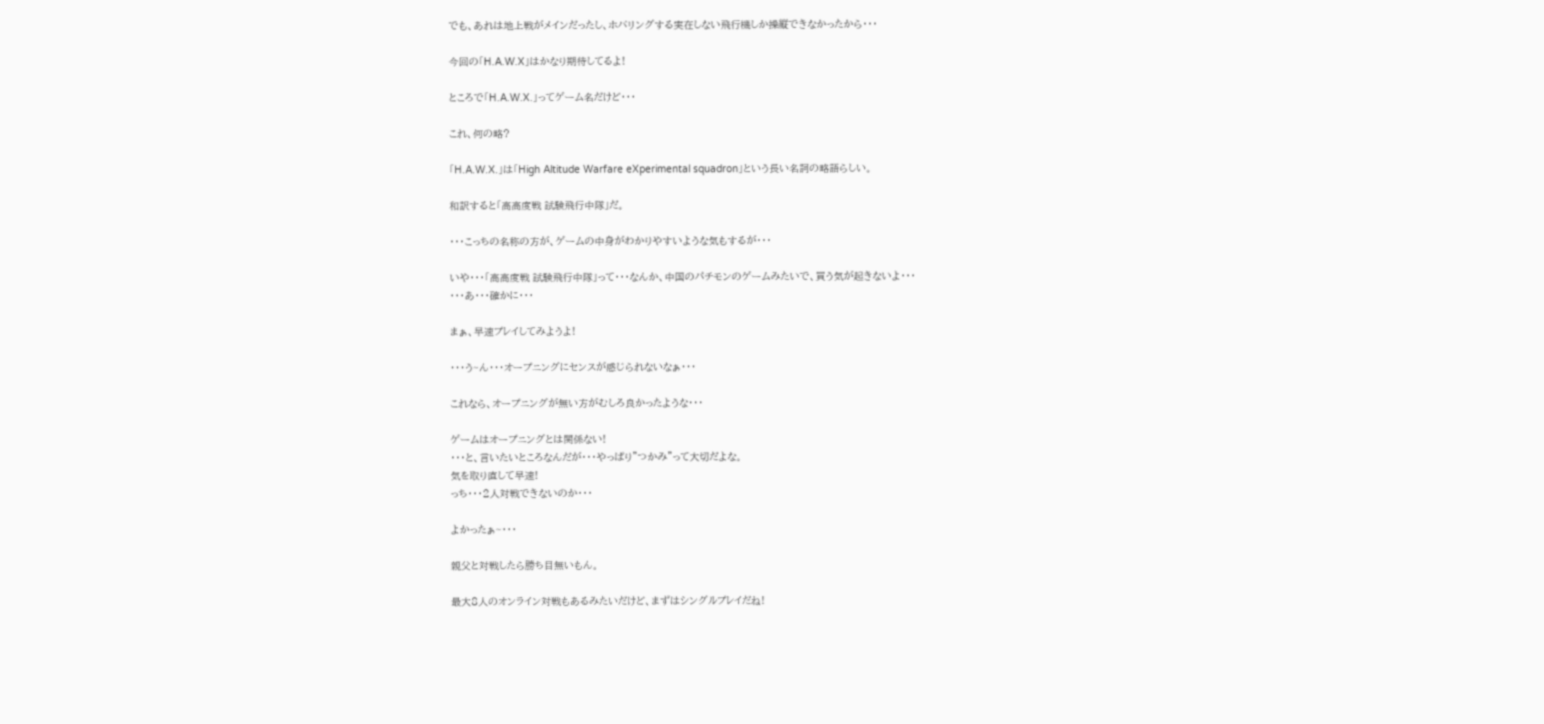でも、あれは地上戦がメインだったし、ホバリングする実在しない飛行機しか操縦できなかったから・・・

今回の「H.A.W.X」はかなり期待してるよ!

ところで「H.A.W.X.」ってゲーム名だけど・・・

これ、何の略?

「H.A.W.X.」は「High Altitude Warfare eXperimental squadron」という長い名詞の略語らしい。

和訳すると「高高度戦 試験飛行中隊」だ。

・・・こっちの名称の方が、ゲームの中身がわかりやすいような気もするが・・・

いや・・・「高高度戦 試験飛行中隊」って・・・なんか、中国のパチモンのゲームみたいで、買う気が起きないよ・・・
・・・あ・・・確かに・・・

まぁ、早速プレイしてみようよ!

・・・う~ん・・・オープニングにセンスが感じられないなぁ・・・

これなら、オープニングが無い方がむしろ良かったような・・・

ゲームはオープニングとは関係ない!
・・・と、言いたいところなんだが・・・やっぱり”つかみ”って大切だよな。
気を取り直して早速!
っち・・・2人対戦できないのか・・・

よかったぁ~・・・

親父と対戦したら勝ち目無いもん。

最大8人のオンライン対戦もあるみたいだけど、まずはシングルプレイだね!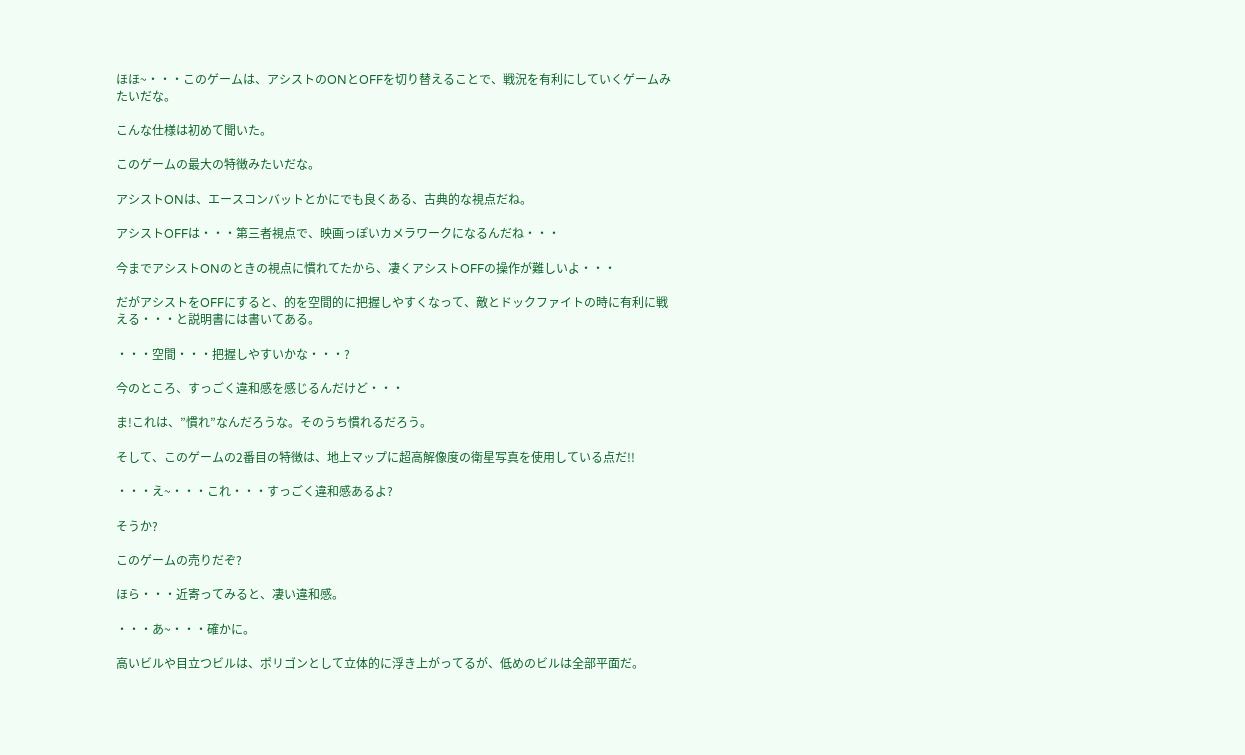ほほ~・・・このゲームは、アシストのONとOFFを切り替えることで、戦況を有利にしていくゲームみたいだな。

こんな仕様は初めて聞いた。

このゲームの最大の特徴みたいだな。

アシストONは、エースコンバットとかにでも良くある、古典的な視点だね。

アシストOFFは・・・第三者視点で、映画っぽいカメラワークになるんだね・・・

今までアシストONのときの視点に慣れてたから、凄くアシストOFFの操作が難しいよ・・・

だがアシストをOFFにすると、的を空間的に把握しやすくなって、敵とドックファイトの時に有利に戦える・・・と説明書には書いてある。

・・・空間・・・把握しやすいかな・・・?

今のところ、すっごく違和感を感じるんだけど・・・

ま!これは、”慣れ”なんだろうな。そのうち慣れるだろう。

そして、このゲームの2番目の特徴は、地上マップに超高解像度の衛星写真を使用している点だ!!

・・・え~・・・これ・・・すっごく違和感あるよ?

そうか?

このゲームの売りだぞ?

ほら・・・近寄ってみると、凄い違和感。

・・・あ~・・・確かに。

高いビルや目立つビルは、ポリゴンとして立体的に浮き上がってるが、低めのビルは全部平面だ。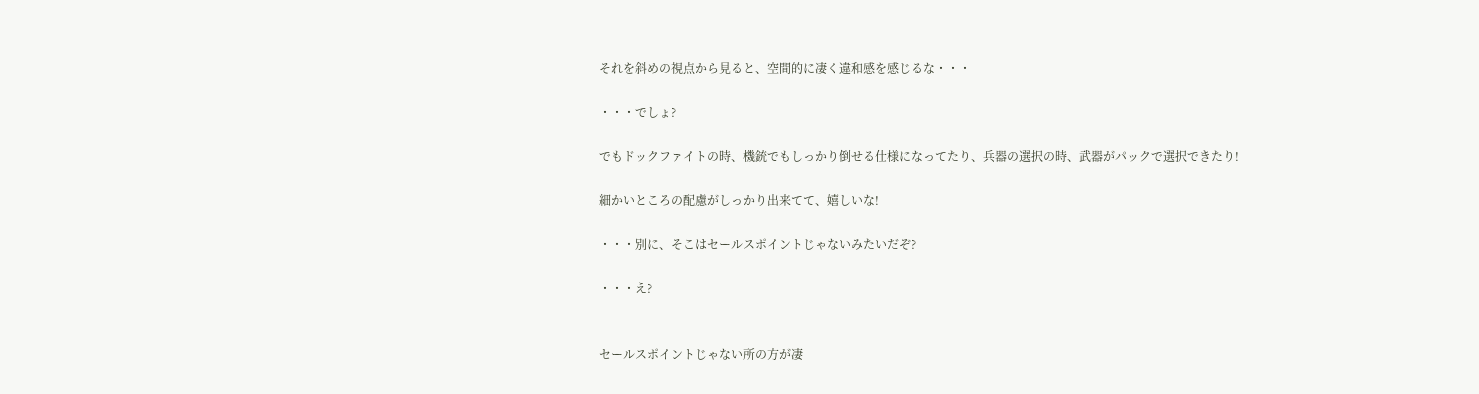それを斜めの視点から見ると、空間的に凄く違和感を感じるな・・・

・・・でしょ?

でもドックファイトの時、機銃でもしっかり倒せる仕様になってたり、兵器の選択の時、武器がパックで選択できたり!

細かいところの配慮がしっかり出来てて、嬉しいな!

・・・別に、そこはセールスポイントじゃないみたいだぞ?

・・・え?


セールスポイントじゃない所の方が凄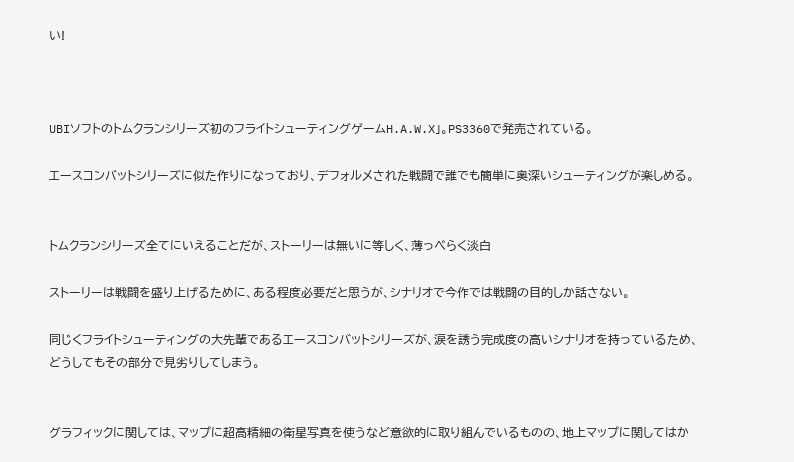い!



UBIソフトのトムクランシリーズ初のフライトシューティングゲームH.A.W.X」。PS3360で発売されている。

エースコンバットシリーズに似た作りになっており、デフォルメされた戦闘で誰でも簡単に奥深いシューティングが楽しめる。


トムクランシリーズ全てにいえることだが、ストーリーは無いに等しく、薄っぺらく淡白

ストーリーは戦闘を盛り上げるために、ある程度必要だと思うが、シナリオで今作では戦闘の目的しか話さない。

同じくフライトシューティングの大先輩であるエースコンバットシリーズが、涙を誘う完成度の高いシナリオを持っているため、どうしてもその部分で見劣りしてしまう。


グラフィックに関しては、マップに超高精細の衛星写真を使うなど意欲的に取り組んでいるものの、地上マップに関してはか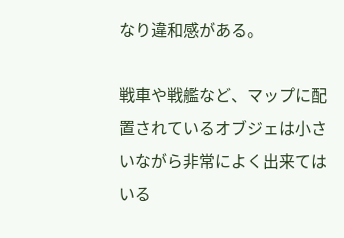なり違和感がある。

戦車や戦艦など、マップに配置されているオブジェは小さいながら非常によく出来てはいる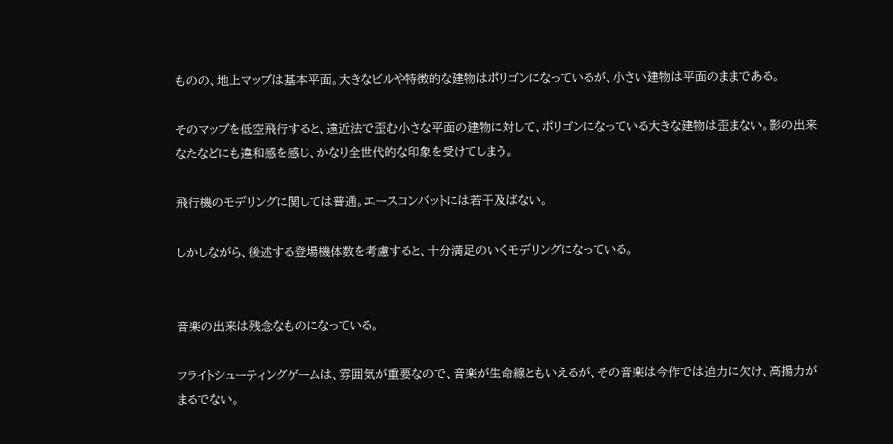ものの、地上マップは基本平面。大きなビルや特徴的な建物はポリゴンになっているが、小さい建物は平面のままである。

そのマップを低空飛行すると、遠近法で歪む小さな平面の建物に対して、ポリゴンになっている大きな建物は歪まない。影の出来なたなどにも違和感を感じ、かなり全世代的な印象を受けてしまう。

飛行機のモデリングに関しては普通。エースコンバットには若干及ばない。

しかしながら、後述する登場機体数を考慮すると、十分満足のいくモデリングになっている。


音楽の出来は残念なものになっている。

フライトシューティングゲームは、雰囲気が重要なので、音楽が生命線ともいえるが、その音楽は今作では迫力に欠け、高揚力がまるでない。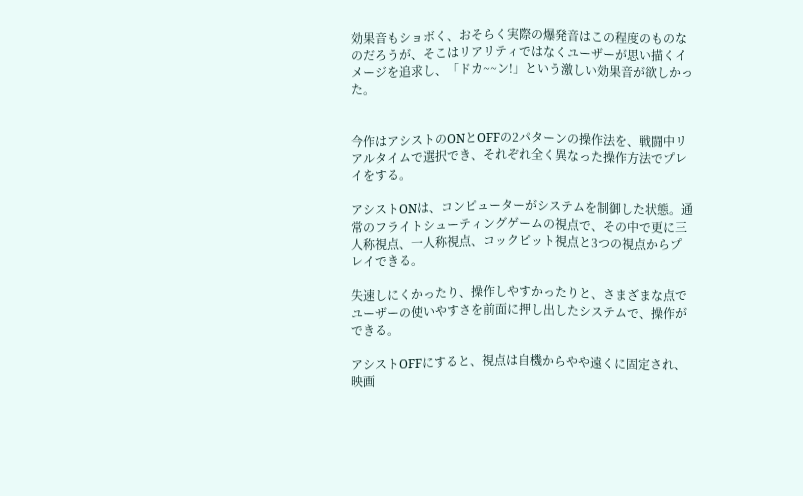効果音もショボく、おそらく実際の爆発音はこの程度のものなのだろうが、そこはリアリティではなくユーザーが思い描くイメージを追求し、「ドカ~~ン!」という激しい効果音が欲しかった。


今作はアシストのONとOFFの2パターンの操作法を、戦闘中リアルタイムで選択でき、それぞれ全く異なった操作方法でプレイをする。

アシストONは、コンピューターがシステムを制御した状態。通常のフライトシューティングゲームの視点で、その中で更に三人称視点、一人称視点、コックピット視点と3つの視点からプレイできる。

失速しにくかったり、操作しやすかったりと、さまざまな点でユーザーの使いやすさを前面に押し出したシステムで、操作ができる。

アシストOFFにすると、視点は自機からやや遠くに固定され、映画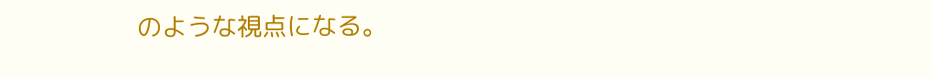のような視点になる。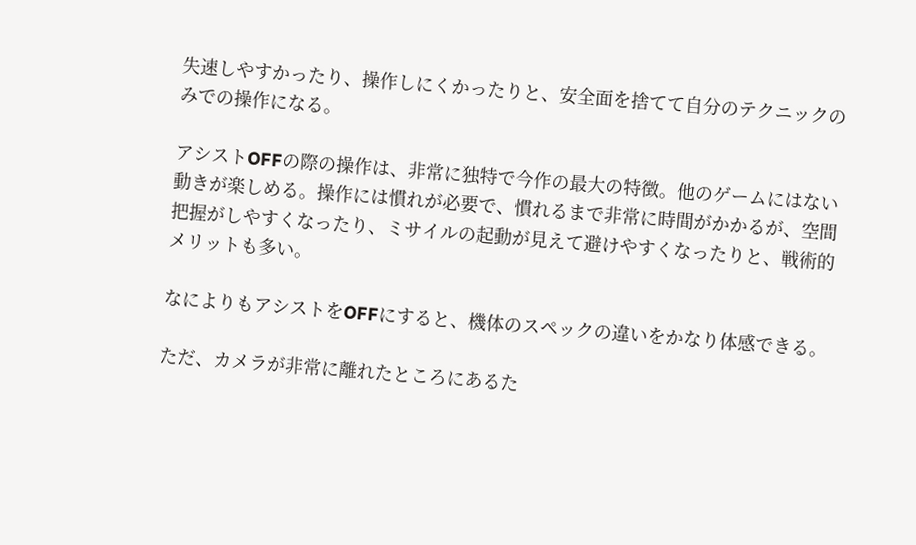失速しやすかったり、操作しにくかったりと、安全面を捨てて自分のテクニックのみでの操作になる。

アシストOFFの際の操作は、非常に独特で今作の最大の特徴。他のゲームにはない動きが楽しめる。操作には慣れが必要で、慣れるまで非常に時間がかかるが、空間把握がしやすくなったり、ミサイルの起動が見えて避けやすくなったりと、戦術的メリットも多い。

なによりもアシストをOFFにすると、機体のスペックの違いをかなり体感できる。

ただ、カメラが非常に離れたところにあるた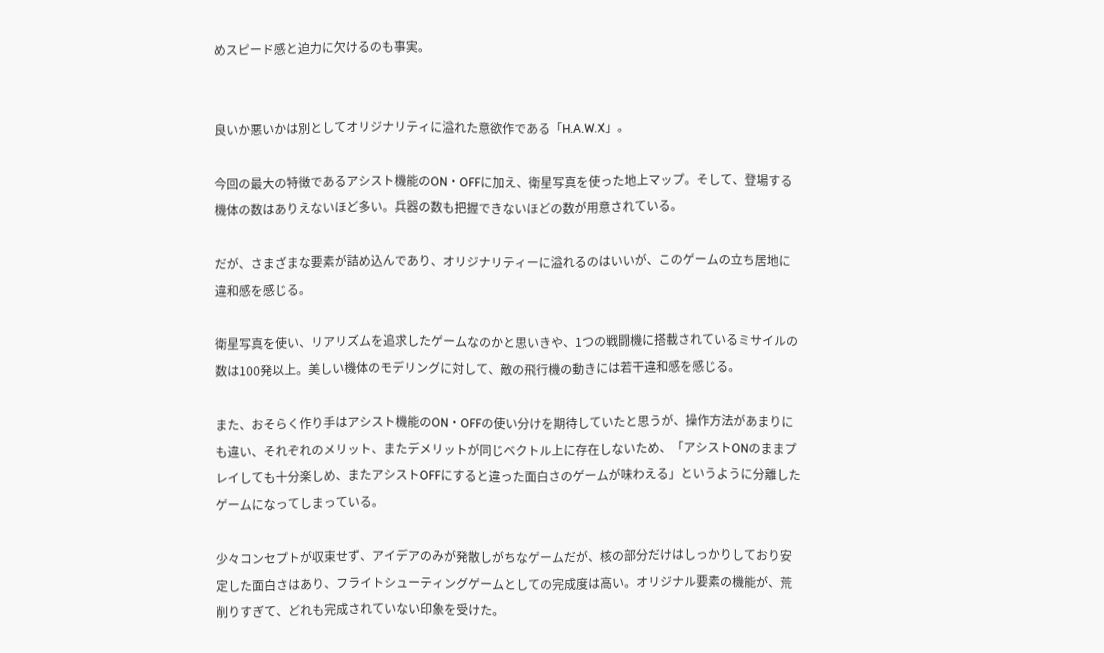めスピード感と迫力に欠けるのも事実。


良いか悪いかは別としてオリジナリティに溢れた意欲作である「H.A.W.X」。

今回の最大の特徴であるアシスト機能のON・OFFに加え、衛星写真を使った地上マップ。そして、登場する機体の数はありえないほど多い。兵器の数も把握できないほどの数が用意されている。

だが、さまざまな要素が詰め込んであり、オリジナリティーに溢れるのはいいが、このゲームの立ち居地に違和感を感じる。

衛星写真を使い、リアリズムを追求したゲームなのかと思いきや、1つの戦闘機に搭載されているミサイルの数は100発以上。美しい機体のモデリングに対して、敵の飛行機の動きには若干違和感を感じる。

また、おそらく作り手はアシスト機能のON・OFFの使い分けを期待していたと思うが、操作方法があまりにも違い、それぞれのメリット、またデメリットが同じベクトル上に存在しないため、「アシストONのままプレイしても十分楽しめ、またアシストOFFにすると違った面白さのゲームが味わえる」というように分離したゲームになってしまっている。

少々コンセプトが収束せず、アイデアのみが発散しがちなゲームだが、核の部分だけはしっかりしており安定した面白さはあり、フライトシューティングゲームとしての完成度は高い。オリジナル要素の機能が、荒削りすぎて、どれも完成されていない印象を受けた。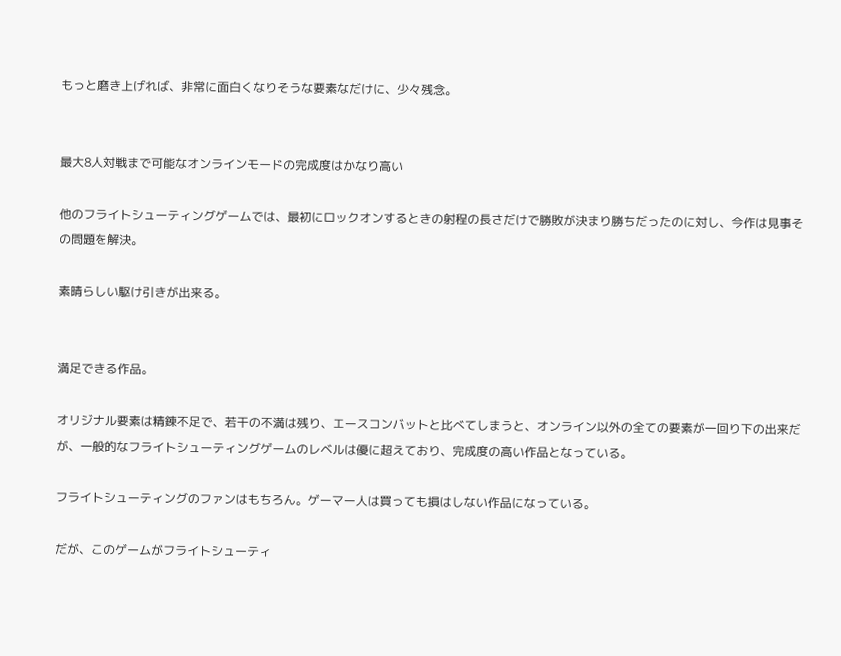もっと磨き上げれば、非常に面白くなりそうな要素なだけに、少々残念。


最大8人対戦まで可能なオンラインモードの完成度はかなり高い

他のフライトシューティングゲームでは、最初にロックオンするときの射程の長さだけで勝敗が決まり勝ちだったのに対し、今作は見事その問題を解決。

素晴らしい駆け引きが出来る。


満足できる作品。

オリジナル要素は精錬不足で、若干の不満は残り、エースコンバットと比べてしまうと、オンライン以外の全ての要素が一回り下の出来だが、一般的なフライトシューティングゲームのレベルは優に超えており、完成度の高い作品となっている。

フライトシューティングのファンはもちろん。ゲーマー人は買っても損はしない作品になっている。

だが、このゲームがフライトシューティ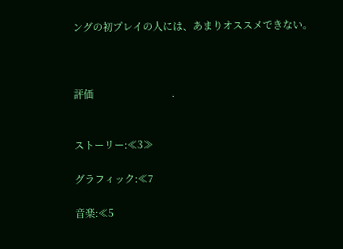ングの初プレイの人には、あまりオススメできない。



評価                          .


ストーリー:≪3≫

グラフィック:≪7

音楽:≪5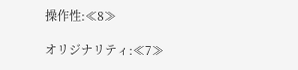操作性:≪8≫

オリジナリティ:≪7≫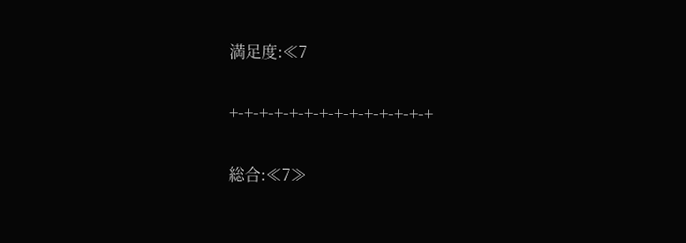満足度:≪7

+-+-+-+-+-+-+-+-+-+-+-+-+-+

総合:≪7≫